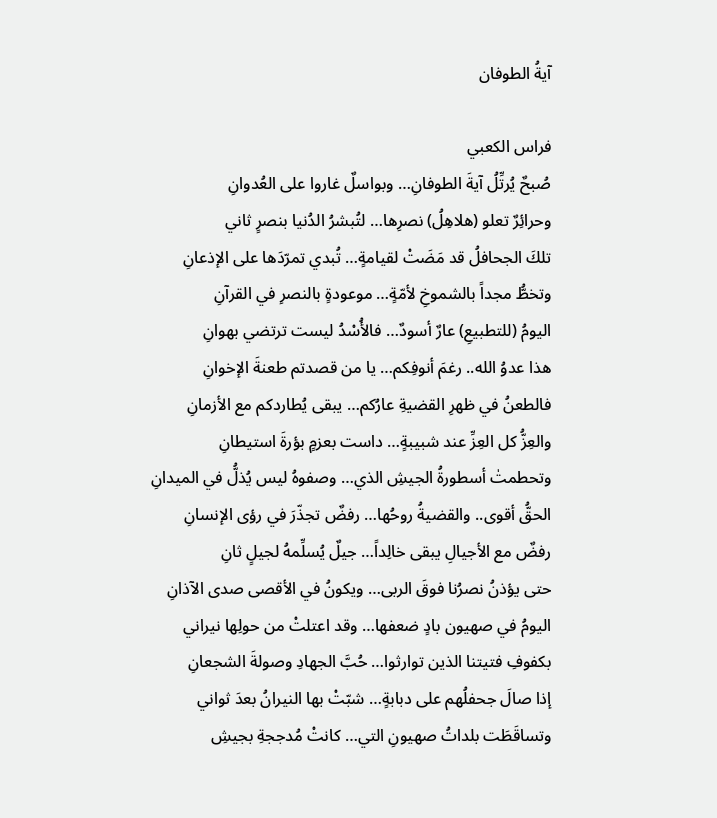آيةُ الطوفان

فراس الكعبي
صُبحٌ يُرتِّلُ آيةَ الطوفانِ… وبواسلٌ غاروا على العُدوانِ
وحرائِرٌ تعلو (هلاهِلُ) نصرِها… لتُبشرُ الدُنيا بنصرٍ ثاني
تلكَ الجحافلُ قد مَضَتْ لقيامةٍ… تُبدي تمرّدَها على الإذعانِ
وتخطُّ مجداً بالشموخِ لأمّةٍ… موعودةٍ بالنصرِ في القرآنِ
اليومُ (للتطبيعِ) عارٌ أسودٌ… فالأُسْدُ ليست ترتضي بهوانِ
هذا عدوُ الله.. رغمَ أنوفِكم… يا من قصدتم طعنةَ الإخوانِ
فالطعنُ في ظهرِ القضيةِ عارُكم… يبقى يُطاردكم مع الأزمانِ
والعِزُّ كل العِزِّ عند شبيبةٍ… داست بعزمٍ بؤرةَ استيطانِ
وتحطمتٰ أسطورةُ الجيشِ الذي… وصفوهُ ليس يُذلُّ في الميدانِ
الحقُّ أقوى.. والقضيةُ روحُها… رفضٌ تجذّرَ في رؤى الإنسانِ
رفضٌ مع الأجيالِ يبقى خالِداً… جيلٌ يُسلِّمهُ لجيلٍ ثانِ
حتى يؤذنُ نصرُنا فوقَ الربى… ويكونُ في الأقصى صدى الآذانِ
اليومُ في صهيون بادٍ ضعفها… وقد اعتلتْ من حولِها نيراني
بكفوفِ فتيتنا الذين توارثوا… حُبَّ الجهادِ وصولةَ الشجعانِ
إذا صالَ جحفلُهم على دبابةٍ… شبّتْ بها النيرانُ بعدَ ثواني
وتساقَطَت بلداتُ صهيونِ التي… كانتْ مُدججةِ بجيشِ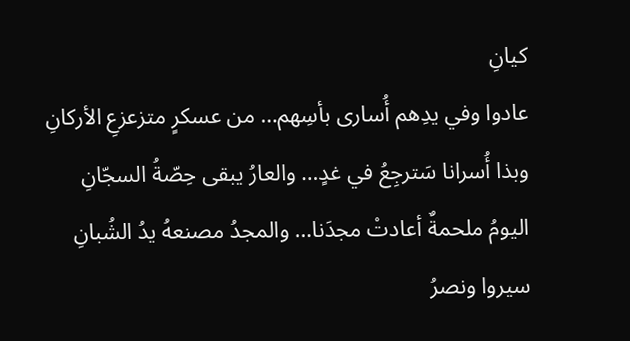كيانِ
عادوا وفي يدِهم أُسارى بأسِهم… من عسكرٍ متزعزعِ الأركانِ
وبذا أُسرانا سَترجِعُ في غدٍ… والعارُ يبقى حِصّةُ السجّانِ
اليومُ ملحمةٌ أعادتْ مجدَنا… والمجدُ مصنعهُ يدُ الشُبانِ
سيروا ونصرُ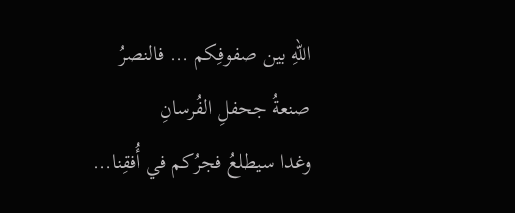اللهِ بين صفوفِكم … فالنصرُ صنعةُ جحفلِ الفُرسانِ
وغدا سيطلعُ فجرُكم في أُفقِنا…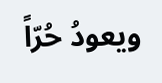ويعودُ حُرّاً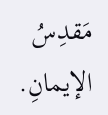مَقدِسُ الإيمانِ.